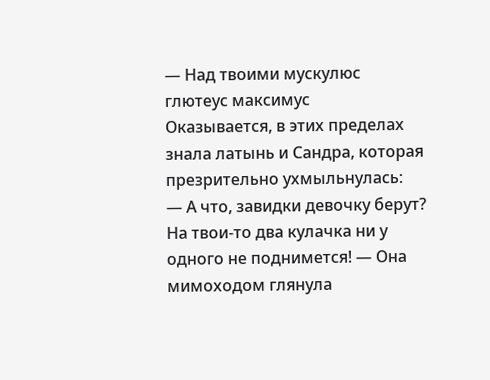— Над твоими мускулюс глютеус максимус
Оказывается, в этих пределах знала латынь и Сандра, которая презрительно ухмыльнулась:
— А что, завидки девочку берут? На твои-то два кулачка ни у одного не поднимется! — Она мимоходом глянула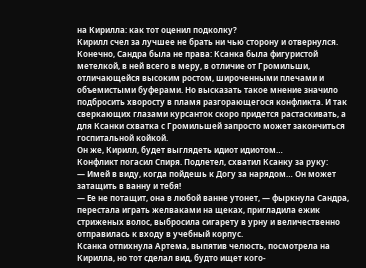на Кирилла: как тот оценил подколку?
Кирилл счел за лучшее не брать ни чью сторону и отвернулся.
Конечно, Сандра была не права: Ксанка была фигуристой метелкой, в ней всего в меру, в отличие от Громильши, отличающейся высоким ростом, широченными плечами и объемистыми буферами. Но высказать такое мнение значило подбросить хворосту в пламя разгорающегося конфликта. И так сверкающих глазами курсанток скоро придется растаскивать, а для Ксанки схватка с Громильшей запросто может закончиться госпитальной койкой.
Он же, Кирилл, будет выглядеть идиот идиотом…
Конфликт погасил Спиря. Подлетел, схватил Ксанку за руку:
— Имей в виду, когда пойдешь к Догу за нарядом… Он может затащить в ванну и тебя!
— Ее не потащит, она в любой ванне утонет, — фыркнула Сандра, перестала играть желваками на щеках, пригладила ежик стриженых волос, выбросила сигарету в урну и величественно отправилась к входу в учебный корпус.
Ксанка отпихнула Артема, выпятив челюсть, посмотрела на Кирилла, но тот сделал вид, будто ищет кого-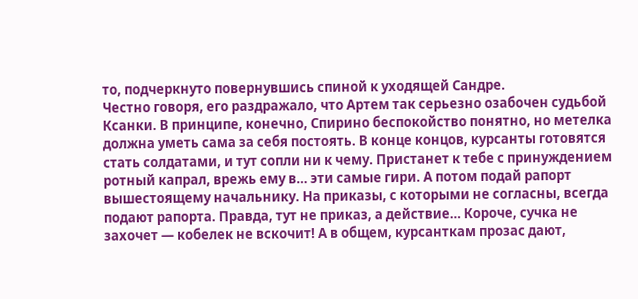то, подчеркнуто повернувшись спиной к уходящей Сандре.
Честно говоря, его раздражало, что Артем так серьезно озабочен судьбой Ксанки. В принципе, конечно, Спирино беспокойство понятно, но метелка должна уметь сама за себя постоять. В конце концов, курсанты готовятся стать солдатами, и тут сопли ни к чему. Пристанет к тебе с принуждением ротный капрал, врежь ему в… эти самые гири. А потом подай рапорт вышестоящему начальнику. На приказы, с которыми не согласны, всегда подают рапорта. Правда, тут не приказ, а действие… Короче, сучка не захочет — кобелек не вскочит! А в общем, курсанткам прозас дают,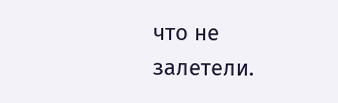что не залетели.